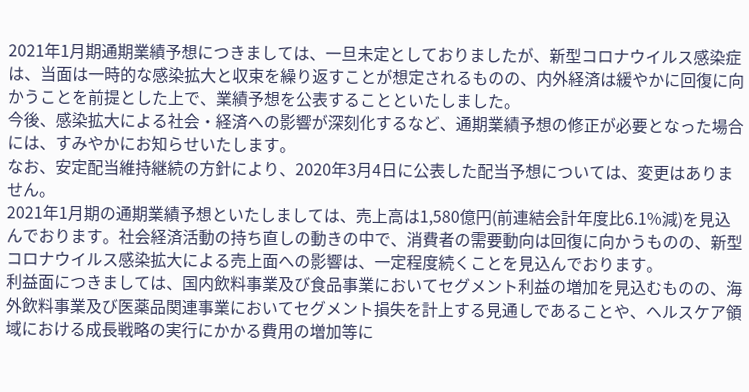2021年1月期通期業績予想につきましては、一旦未定としておりましたが、新型コロナウイルス感染症は、当面は一時的な感染拡大と収束を繰り返すことが想定されるものの、内外経済は緩やかに回復に向かうことを前提とした上で、業績予想を公表することといたしました。
今後、感染拡大による社会・経済への影響が深刻化するなど、通期業績予想の修正が必要となった場合には、すみやかにお知らせいたします。
なお、安定配当維持継続の方針により、2020年3月4日に公表した配当予想については、変更はありません。
2021年1月期の通期業績予想といたしましては、売上高は1,580億円(前連結会計年度比6.1%減)を見込んでおります。社会経済活動の持ち直しの動きの中で、消費者の需要動向は回復に向かうものの、新型コロナウイルス感染拡大による売上面への影響は、一定程度続くことを見込んでおります。
利益面につきましては、国内飲料事業及び食品事業においてセグメント利益の増加を見込むものの、海外飲料事業及び医薬品関連事業においてセグメント損失を計上する見通しであることや、ヘルスケア領域における成長戦略の実行にかかる費用の増加等に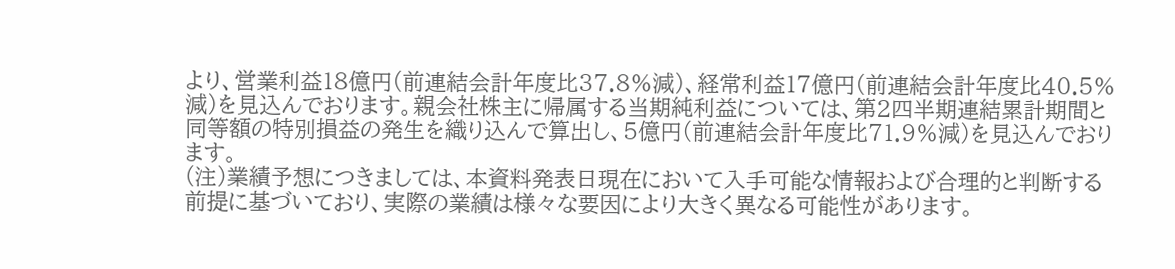より、営業利益18億円(前連結会計年度比37.8%減)、経常利益17億円(前連結会計年度比40.5%減)を見込んでおります。親会社株主に帰属する当期純利益については、第2四半期連結累計期間と同等額の特別損益の発生を織り込んで算出し、5億円(前連結会計年度比71.9%減)を見込んでおります。
(注)業績予想につきましては、本資料発表日現在において入手可能な情報および合理的と判断する前提に基づいており、実際の業績は様々な要因により大きく異なる可能性があります。